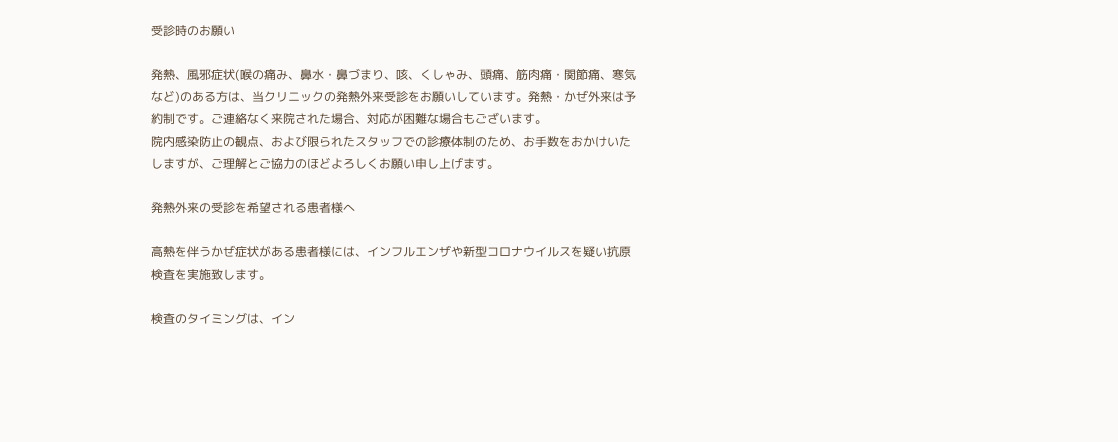受診時のお願い

発熱、風邪症状(喉の痛み、鼻水・鼻づまり、咳、くしゃみ、頭痛、筋肉痛・関節痛、寒気など)のある方は、当クリニックの発熱外来受診をお願いしています。発熱・かぜ外来は予約制です。ご連絡なく来院された場合、対応が困難な場合もございます。
院内感染防止の観点、および限られたスタッフでの診療体制のため、お手数をおかけいたしますが、ご理解とご協力のほどよろしくお願い申し上げます。

発熱外来の受診を希望される患者様へ

高熱を伴うかぜ症状がある患者様には、インフルエンザや新型コロナウイルスを疑い抗原検査を実施致します。

検査のタイミングは、イン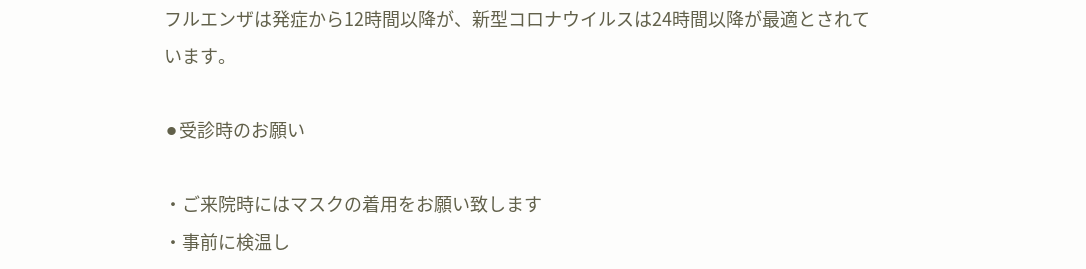フルエンザは発症から12時間以降が、新型コロナウイルスは24時間以降が最適とされています。

⚫受診時のお願い

・ご来院時にはマスクの着用をお願い致します
・事前に検温し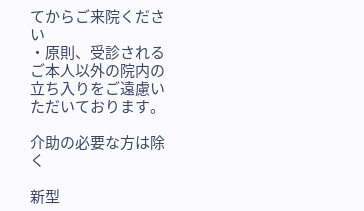てからご来院ください
・原則、受診されるご本人以外の院内の立ち入りをご遠慮いただいております。

介助の必要な方は除く

新型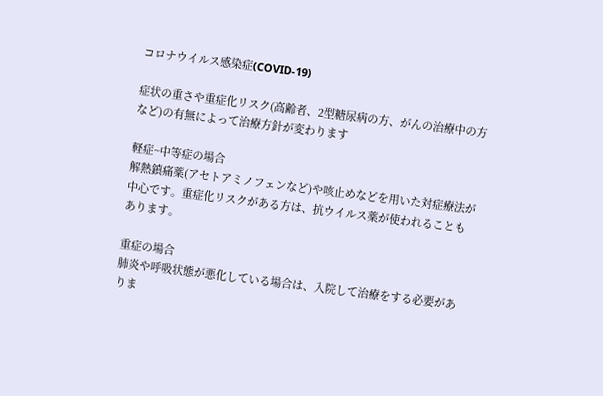コロナウイルス感染症(COVID-19)

症状の重さや重症化リスク(高齢者、2型糖尿病の方、がんの治療中の方など)の有無によって治療方針が変わります

軽症~中等症の場合
解熱鎮痛薬(アセトアミノフェンなど)や咳止めなどを用いた対症療法が中心です。重症化リスクがある方は、抗ウイルス薬が使われることもあります。

重症の場合
肺炎や呼吸状態が悪化している場合は、入院して治療をする必要がありま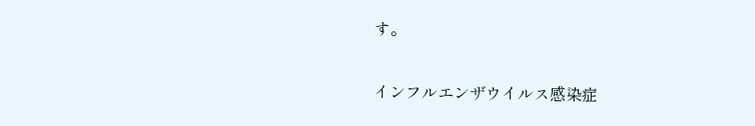す。

インフルエンザウイルス感染症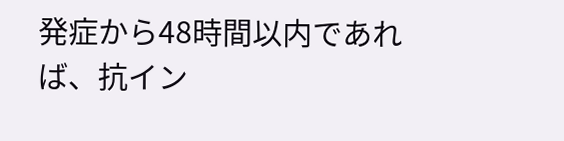発症から48時間以内であれば、抗イン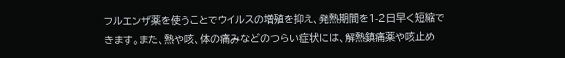フルエンザ薬を使うことでウイルスの増殖を抑え、発熱期間を1-2日早く短縮できます。また、熱や咳、体の痛みなどのつらい症状には、解熱鎮痛薬や咳止め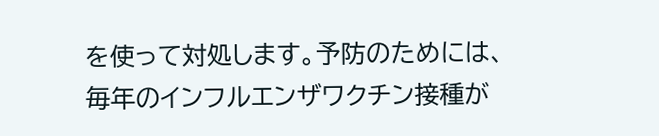を使って対処します。予防のためには、毎年のインフルエンザワクチン接種が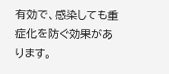有効で、感染しても重症化を防ぐ効果があります。